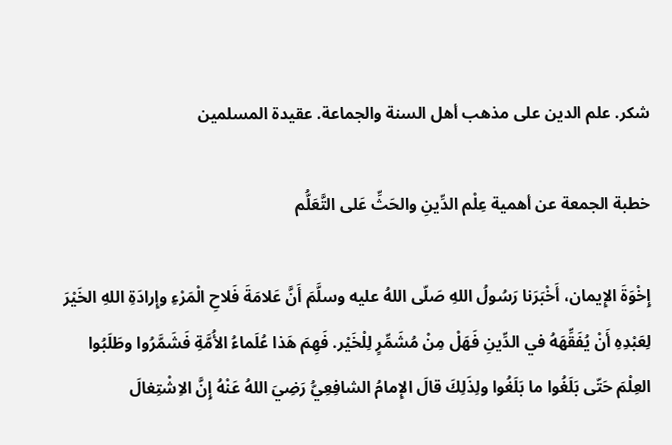شكر. علم الدين على مذهب أهل السنة والجماعة. عقيدة المسلمين

خطبة الجمعة عن أهمية عِلْم الدِّينِ والحَثِّ عَلى التَّعَلُّم

إِخْوَةَ الإِيمان، أَخْبَرَنا رَسُولُ اللهِ صَلّى اللهُ عليه وسلَّمَ أَنَّ عَلامَةَ فَلاحِ الْمَرْءِ وإِرادَةِ اللهِ الخَيْرَ لِعَبْدِهِ أَنْ يُفَقِّهَهُ في الدِّينِ فَهَلْ مِنْ مُشَمِّرٍ لِلْخَيْر. فَهِمَ هَذا عُلَماءُ الأُمَّةِ فَشَمَّرُوا وطَلَبُوا العِلْمَ حَتّى بَلَغُوا ما بَلَغُوا ولِذَلِكَ قالَ الإِمامُ الشافِعِيُّ رَضِيَ اللهُ عَنْهُ إِنَّ الاِشْتِغالَ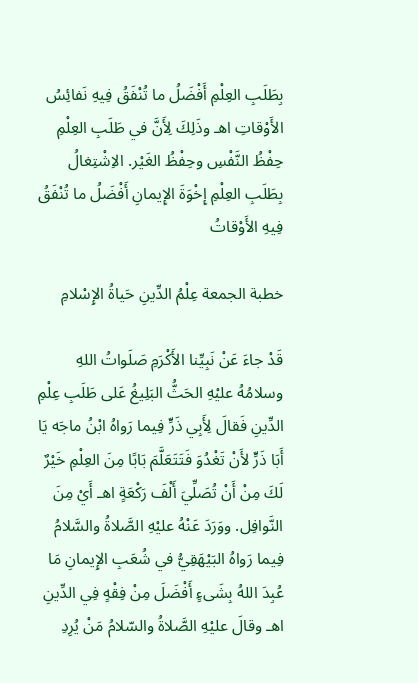بِطَلَبِ العِلْمِ أَفْضَلُ ما تُنْفَقُ فِيهِ نَفائِسُ الأَوْقاتِ اهـ وذَلِكَ لِأَنَّ في طَلَبِ العِلْمِ حِفْظُ النَّفْسِ وحِفْظُ الغَيْر. الاِشْتِغالُ بِطَلَبِ العِلْمِ إِخْوَةَ الإِيمانِ أَفْضَلُ ما تُنْفَقُ فِيهِ الأَوْقاتُ

خطبة الجمعة عِلْمُ الدِّينِ حَياةُ الإِسْلامِ

قَدْ جاءَ عَنْ نَبِيِّنا الأَكْرَمِ صَلَواتُ اللهِ وسلامُهُ عليْهِ الحَثُّ البَلِيغُ عَلى طَلَبِ عِلْمِ الدِّينِ فَقالَ لِأَبِي ذَرٍّ فِيما رَواهُ ابْنُ ماجَه يَا أَبَا ذَرٍّ لأَنْ تَغْدُوَ فَتَتَعَلَّمَ بَابًا مِنَ العِلْمِ خَيْرٌ لَكَ مِنْ أَنْ تُصَلِّيَ أَلْفَ رَكْعَةٍ اهـ أَيْ مِنَ النَّوافِل. ووَرَدَ عَنْهُ عليْهِ الصَّلاةُ والسَّلامُ فِيما رَواهُ البَيْهَقِيُّ في شُعَبِ الإِيمانِ مَا عُبِدَ اللهُ بِشَىءٍ أَفْضَلَ مِنْ فِقْهٍ فِي الدِّينِ اهـ وقالَ عليْهِ الصَّلاةُ والسّلامُ مَنْ يُرِدِ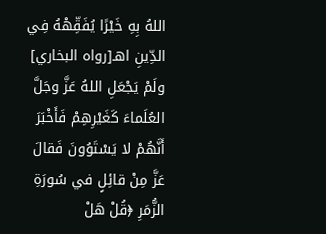اللهُ بِهِ خَيْرًا يُفَقِّهْهُ فِي الدِّينِ اهـ[رواه البخاري] ولَمْ يَجْعَلِ اللهُ عَزَّ وجَلَّ العُلَماءَ كَغَيْرِهِمْ فَأَخْبَرَ أَنَّهُمْ لا يَسْتَوُونَ فَقالَ عَزَّ مِنْ قائِلٍ في سُورَةِ الزُّمَرِ ﴿قُلْ هَلْ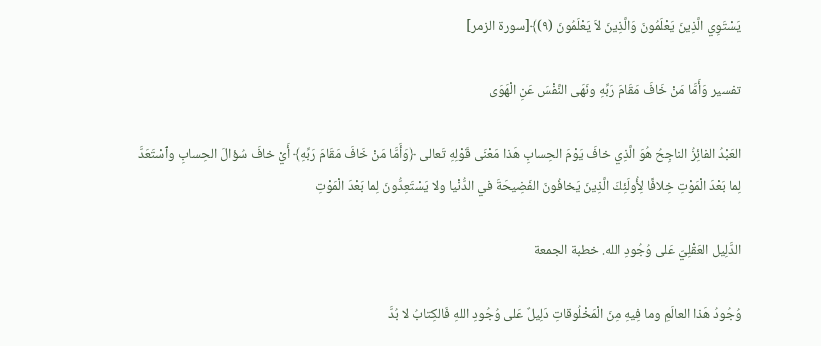يَسْتَوِي الَّذِينَ يَعْلَمُونَ وَالَّذِينَ لاَ يَعْلَمُونَ (۹)﴾[سورة الزمر]

تفسير وَأَمَّا مَنْ خَافَ مَقَامَ رَبِّهِ ونَهَى النَّفْسَ عَنِ الْهَوَى

العَبْدُ الفائِزُ الناجِحُ هُوَ الَّذِي خافَ يَوْمَ الحِسابِ هَذا مَعْنَى قَوْلِهِ تَعالى ﴿وَأَمَّا مَنْ خَافَ مَقَامَ رَبِّهِ﴾ أَيْ خافَ سُؤالَ الحِسابِ وٱسْتَعَدَّ لِما بَعْدَ الْمَوْتِ خِلافًا لِأُولَئِكَ الَّذِينَ يَخافُونَ الفَضِيحَةَ في الدُّنْيا ولا يَسْتَعِدُّونَ لِما بَعْدَ الْمَوْتِ

الدَّلِيل العَقْلِيّ عَلى وُجُودِ الله. خطبة الجمعة

وُجُودُ هَذا العالَمِ وما فِيهِ مِنَ الْمَخْلُوقاتِ دَلِيلٌ عَلى وُجُودِ اللهِ فَالكِتابُ لا بُدَّ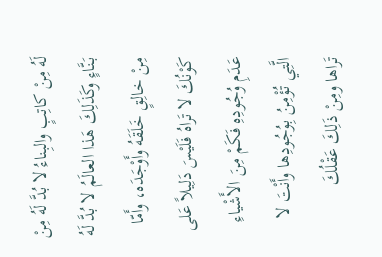لَهُ مِنْ كاتِبٍ والبِناءُ لا بُدَّ لَهُ مِنْ بَنَّاءٍ وكَذَلِكَ هَذا العالَمُ لا بُدَّ لَهُ مِنْ خالِقٍ خَلَقَهُ وأَوْجَدَه، وأَمّا كَوْنُكَ لا تَراهُ فَلَيْسَ دَلِيلاً عَلى عَدَمِ وُجُودِهِ فَكَمْ مِنَ الأَشْياءِ الَّتِي تُؤْمِنُ بِوُجُودِها وأَنْتَ لا تَراها ومِنْ ذَلِكَ عَقْلُكَ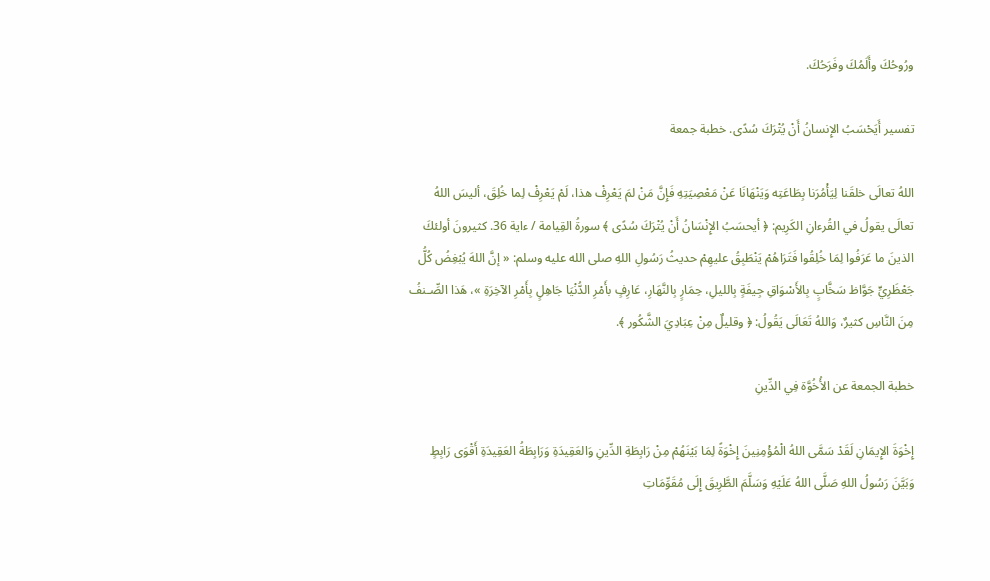ورُوحُكَ وأَلَمُكَ وفَرَحُكَ.

تفسير أَيَحْسَبُ الإِنسانُ أَنْ يُتْرَكَ سُدًى. خطبة جمعة

اللهُ تعالَى خلقَنا لِيَأْمُرَنا بِطَاعَتِه وَيَنْهَانَا عَنْ مَعْصِيَتِهِ فَإِنَّ مَنْ لمَ يَعْرِفْ هذا، لَمْ يَعْرِفْ لِما خُلِقَ، أليسَ اللهُ تعالَى يقولُ في القُرءانِ الكَرِيم: ﴿ أيحسَبُ الإِنْسَانُ أَنْ يُتْرَكَ سُدًى ﴾ سورةُ القِيامة / ءاية 36. كثيرونَ أولئكَ الذينَ ما عَرَفُوا لِمَا خُلِقُوا فَتَرَاهُمْ يَنْطَبِقُ عليهِمْ حديثُ رَسُولِ اللهِ صلى الله عليه وسلم: « إنَّ اللهَ يُبْغِضُ كُلُّ جَعْظَرِيٍّ جَوَّاظ سَخَّابٍ بِالأَسْوَاقِ جِيفَةٍ بِالليلِ، حِمَارٍ بِالنَّهَارِ، عَارِفٍ بأَمْرِ الدُّنْيَا جَاهِلٍ بِأَمْرِ الآخِرَةِ »، هَذا الصِّـنفُ مِنَ النَّاسِ كثيرٌ، وَاللهُ تَعَالَى يَقُولُ: ﴿ وقليلٌ مِنْ عِبَادِيَ الشَّكُور ﴾.

خطبة الجمعة عن الأُخُوَّة فِي الدِّينِ

إِخْوَةَ الإِيمَانِ لَقَدْ سَمَّى اللهُ الْمُؤْمِنِينَ إِخْوَةً لِمَا بَيْنَهُمْ مِنْ رَابِطَةِ الدِّينِ وَالعَقِيدَةِ وَرَابِطَةُ العَقِيدَةِ أَقْوَى رَابِطٍ وَبَيَّنَ رَسُولُ اللهِ صَلَّى اللهُ عَلَيْهِ وَسَلَّمَ الطَّرِيقَ إِلَى مُقَوِّمَاتِ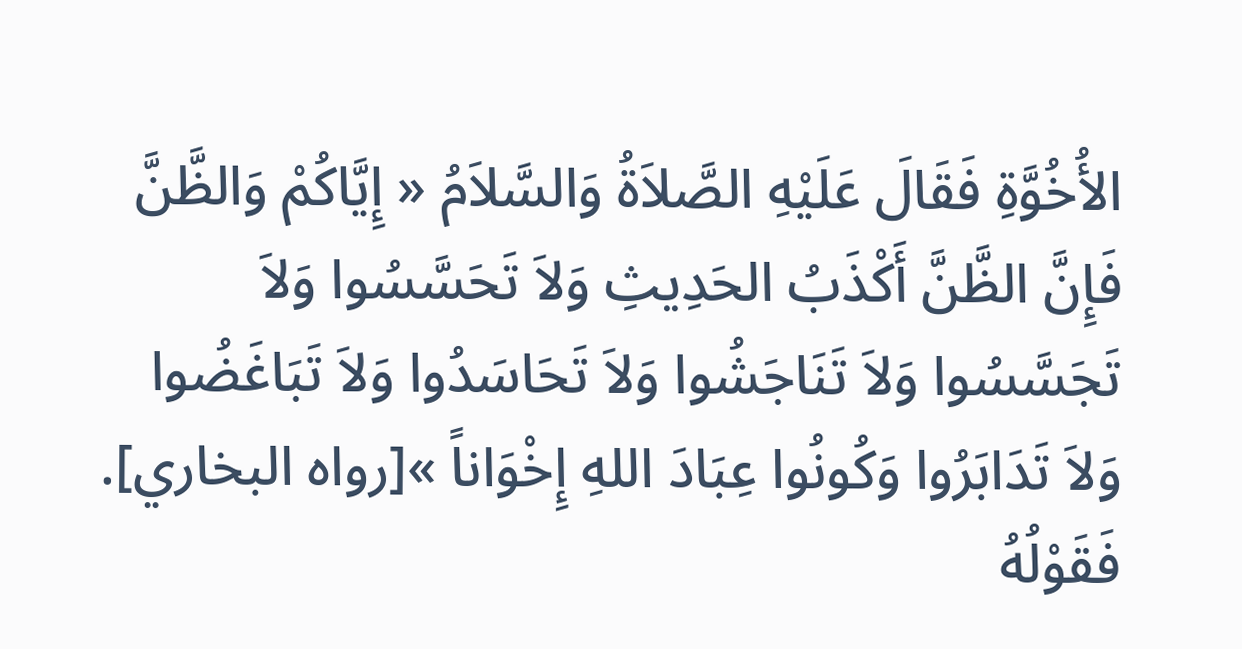الأُخُوَّةِ فَقَالَ عَلَيْهِ الصَّلاَةُ وَالسَّلاَمُ « إِيَّاكُمْ وَالظَّنَّ فَإِنَّ الظَّنَّ أَكْذَبُ الحَدِيثِ وَلاَ تَحَسَّسُوا وَلاَ تَجَسَّسُوا وَلاَ تَنَاجَشُوا وَلاَ تَحَاسَدُوا وَلاَ تَبَاغَضُوا وَلاَ تَدَابَرُوا وَكُونُوا عِبَادَ اللهِ إِخْوَاناً »[رواه البخاري].  فَقَوْلُهُ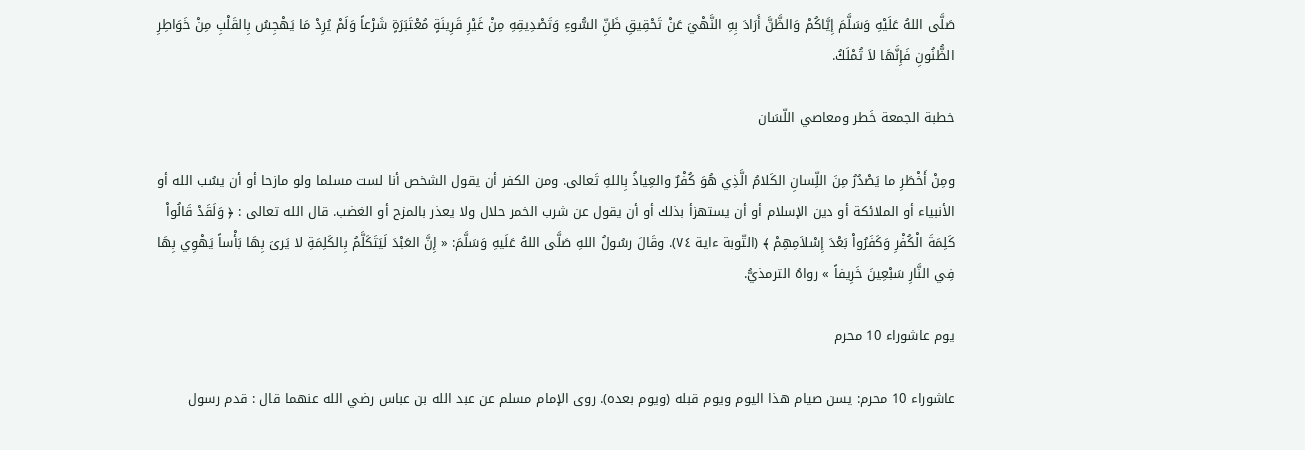صَلَّى اللهُ عَلَيْهِ وَسَلَّمَ إِيَّاكُمْ وَالظَّنَّ أَرَادَ بِهِ النَّهْيَ عَنْ تَحْقِيقِ ظَنِّ السُّوءِ وَتَصْدِيقِهِ مِنْ غَيْرِ قَرِينَةٍ مُعْتَبَرَةٍ شَرْعاً وَلَمْ يُرِدْ مَا يَهْجِسُ بِالقَلْبِ مِنْ خَوَاطِرِ الظُّنُونِ فَإِنَّهَا لاَ تُمْلَكُ.

خطبة الجمعة خَطر ومعاصي اللّسَان

ومِنْ أَخْطَرِ ما يَصْدُرُ مِنَ اللِّسانِ الكَلامُ الَّذِي هُوَ كُفْرٌ والعِياذُ بِاللهِ تَعالى. ومن الكفر أن يقول الشخص أنا لست مسلما ولو مازحا أو أن يسُب الله أو الأنبياء أو الملائكة أو دين الإسلام أو أن يستهزأ بذلك أو أن يقول عن شرب الخمر حلال ولا يعذر بالمزح أو الغضب. قال الله تعالى : ﴿ وَلَقَدْ قَالُواْ كَلِمَةَ الْكُفْرِ وَكَفَرُواْ بَعْدَ إِسْلاَمِهِمْ ﴾ (التّوبة ءاية ٧٤). وقَالَ رسُولُ اللهِ صَلَّى اللهُ عَلَيهِ وَسَلَّمَ: « إِنَّ العَبْدَ لَيَتَكَلَّمُ بِالكَلِمَةِ لا يَرىَ بِهَا بَأْساً يَهْوِي بِهَا فِي النَّارِ سَبْعِينَ خَرِيفاً » رواهُ الترمذيُّ.

يوم عاشوراء 10 محرم

عاشوراء 10 محرم: يسن صيام هذا اليوم ويوم قبله (ويوم بعده). روى الإمام مسلم عن عبد الله بن عباس رضي الله عنهما قال : قدم رسول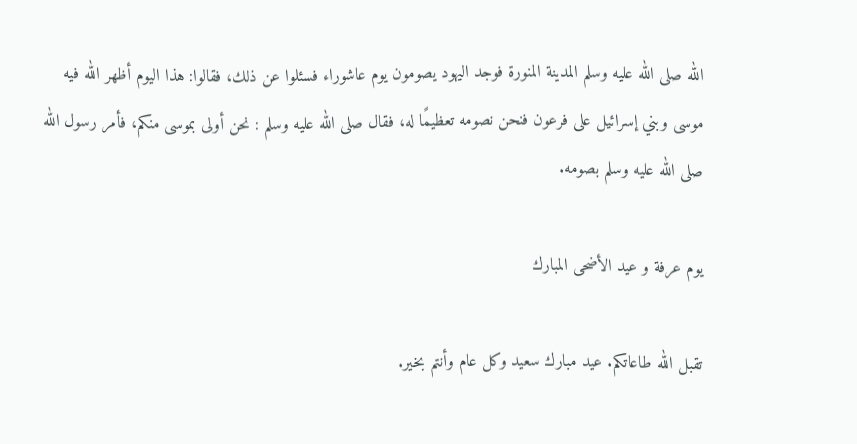الله صلى الله عليه وسلم المدينة المنورة فوجد اليهود يصومون يوم عاشوراء فسئلوا عن ذلك، فقالوا: هذا اليوم أظهر الله فيه موسى وبني إسرائيل على فرعون فنحن نصومه تعظيمًا له، فقال صلى الله عليه وسلم : نحن أولى بموسى منكم، فأمر رسول الله صلى الله عليه وسلم بصومه.

يوم عرفة و عيد الأضحى المبارك

تقبل الله طاعاتكم. عيد مبارك سعيد وكل عام وأنتم بخير.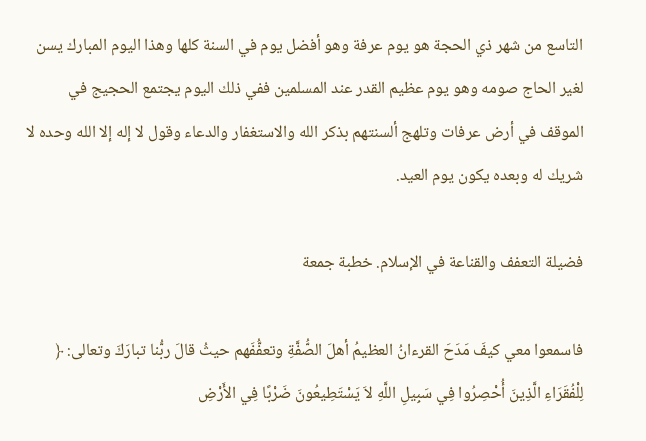التاسع من شهر ذي الحجة هو يوم عرفة وهو أفضل يوم في السنة كلها وهذا اليوم المبارك يسن لغير الحاج صومه وهو يوم عظيم القدر عند المسلمين ففي ذلك اليوم يجتمع الحجيج في الموقف في أرض عرفات وتلهج ألسنتهم بذكر الله والاستغفار والدعاء وقول لا إله إلا الله وحده لا شريك له وبعده يكون يوم العيد.

فضيلة التعفف والقناعة في الإسلام. خطبة جمعة

فاسمعوا معي كيفَ مَدَحَ القرءانُ العظيمُ أهلَ الصُّفَّةِ وتعفُّفَهم حيثُ قالَ ربُّنا تبارَكَ وتعالى: ﴿ لِلْفُقَرَاءِ الَّذِينَ أُحْصِرُوا فِي سَبِيلِ اللَّهِ لاَ يَسْتَطِيعُونَ ضَرْبًا فِي الأَرْضِ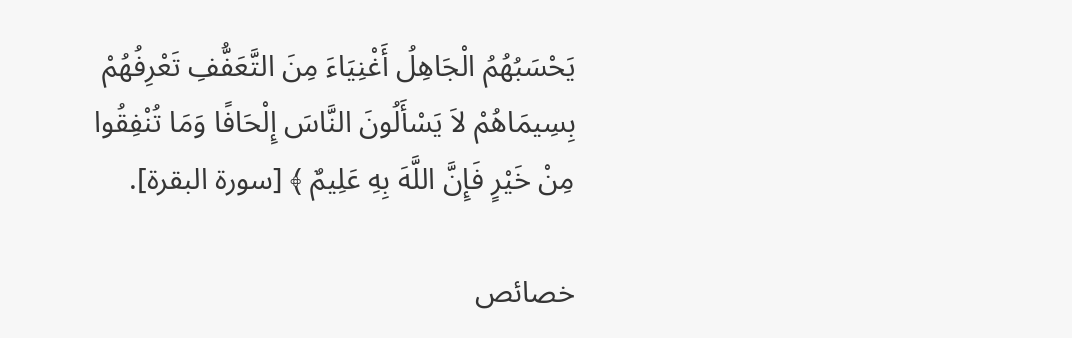يَحْسَبُهُمُ الْجَاهِلُ أَغْنِيَاءَ مِنَ التَّعَفُّفِ تَعْرِفُهُمْ بِسِيمَاهُمْ لاَ يَسْأَلُونَ النَّاسَ إِلْحَافًا وَمَا تُنْفِقُوا مِنْ خَيْرٍ فَإِنَّ اللَّهَ بِهِ عَلِيمٌ ﴾ [سورة البقرة].

خصائص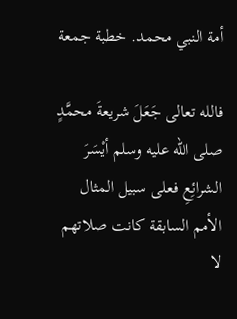أمة النبي محمد. خطبة جمعة

فالله تعالى جَعَلَ شريعةَ محمَّدٍ صلى الله عليه وسلم أيْسَرَ الشرائِعِ فعلى سبيل المثال الأمم السابقة كانت صلاتهم لا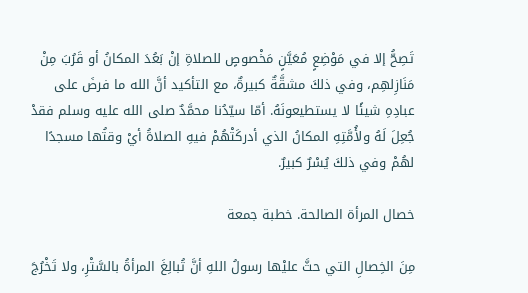تَصِحُّ إلا في مَوْضِعٍ مُعَيَّنٍ مَخْصوصٍ للصلاةِ إنْ بَعُدَ المكانُ أو قَرُبَ مِنْ مَنَازِلهِم، وفي ذلكَ مشقَّةٌ كبيرةٌ، مع التأكيد أنَّ الله ما فرضَ على عبادِهِ شيئًا لا يستطيعونَهُ. أمّا سيّدُنا محمَّدٌ صلى الله عليه وسلم فقدْ جُعِلَ لَهُ ولأُمَّتِهِ المكانُ الذي أدركَتْهُمْ فيهِ الصلاةُ أيْ وقتُها مسجدًا لهُمْ وفي ذلكَ يُسْرٌ كبيرٌ.

خصال المرأة الصالحة. خطبة جمعة

مِنَ الخِصالِ التي حثَّ عليْها رسولُ اللهِ أنَّ تُبالِغَ المرأةُ بالسَّتْرِ، ولا تَخْرُجَ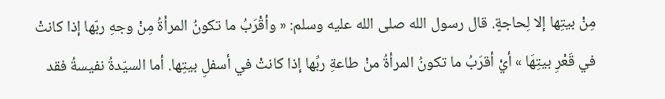مِنْ بيتِها إلا لِحاجةٍ. قال رسول الله صلى الله عليه وسلم: « وأقْرَبُ ما تكونُ المرأةُ مِنْ وجهِ ربّها إذا كانتْ في قَعْرِ بيتِهَا » أيْ أقرَبُ ما تكونُ المرأةُ منْ طاعةِ ربِّها إذا كانتْ في أسفلِ بيتِها. أما السيّدةُ نفيسةُ فقد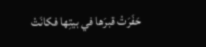حَفَرَتْ قبرَها في بيتِها فكانَتْ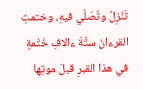تَنْزِلُ وتُصَلّي فيهِ، وختمتِ القرءانَ ستَّةَ ءالافِ خَتْمةٍ في هذا القبرِ قبلَ موتِها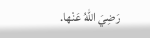رَضِيَ اللهُ عَنْها.